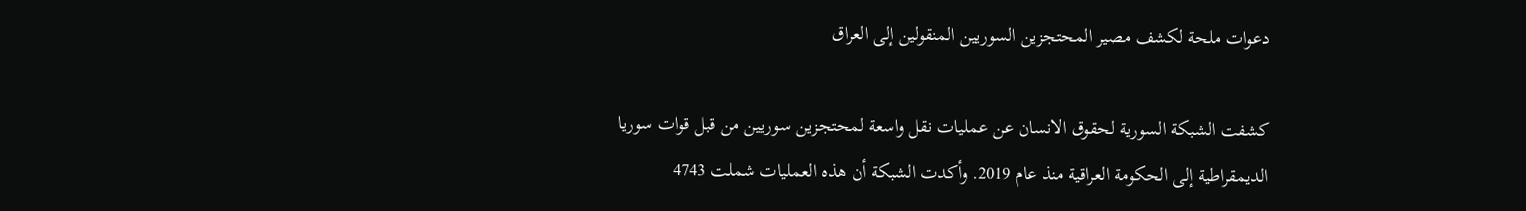دعوات ملحة لكشف مصير المحتجزين السوريين المنقولين إلى العراق

كشفت الشبكة السورية لحقوق الانسان عن عمليات نقل واسعة لمحتجزين سوريين من قبل قوات سوريا الديمقراطية إلى الحكومة العراقية منذ عام 2019. وأكدت الشبكة أن هذه العمليات شملت 4743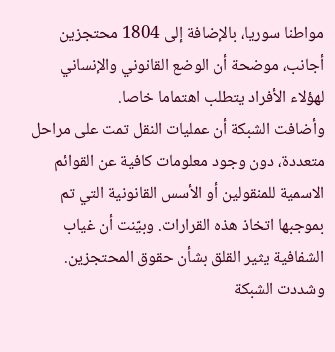مواطنا سوريا، بالإضافة إلى 1804 محتجزين أجانب، موضحة أن الوضع القانوني والإنساني لهؤلاء الأفراد يتطلب اهتماما خاصا.
وأضافت الشبكة أن عمليات النقل تمت على مراحل متعددة، دون وجود معلومات كافية عن القوائم الاسمية للمنقولين أو الأسس القانونية التي تم بموجبها اتخاذ هذه القرارات. وبيّنت أن غياب الشفافية يثير القلق بشأن حقوق المحتجزين.
وشددت الشبكة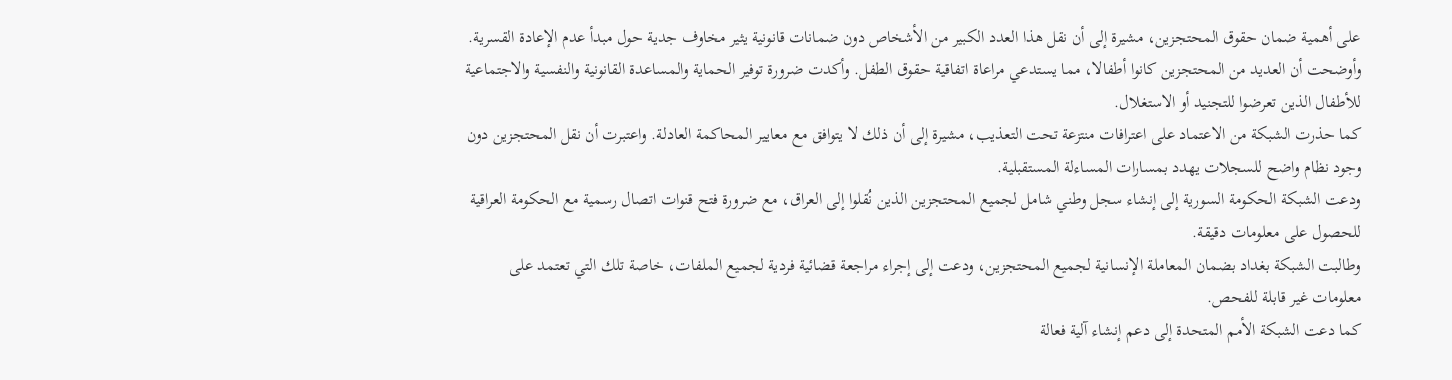على أهمية ضمان حقوق المحتجزين، مشيرة إلى أن نقل هذا العدد الكبير من الأشخاص دون ضمانات قانونية يثير مخاوف جدية حول مبدأ عدم الإعادة القسرية.
وأوضحت أن العديد من المحتجزين كانوا أطفالا، مما يستدعي مراعاة اتفاقية حقوق الطفل. وأكدت ضرورة توفير الحماية والمساعدة القانونية والنفسية والاجتماعية للأطفال الذين تعرضوا للتجنيد أو الاستغلال.
كما حذرت الشبكة من الاعتماد على اعترافات منتزعة تحت التعذيب، مشيرة إلى أن ذلك لا يتوافق مع معايير المحاكمة العادلة. واعتبرت أن نقل المحتجزين دون وجود نظام واضح للسجلات يهدد بمسارات المساءلة المستقبلية.
ودعت الشبكة الحكومة السورية إلى إنشاء سجل وطني شامل لجميع المحتجزين الذين نُقلوا إلى العراق، مع ضرورة فتح قنوات اتصال رسمية مع الحكومة العراقية للحصول على معلومات دقيقة.
وطالبت الشبكة بغداد بضمان المعاملة الإنسانية لجميع المحتجزين، ودعت إلى إجراء مراجعة قضائية فردية لجميع الملفات، خاصة تلك التي تعتمد على معلومات غير قابلة للفحص.
كما دعت الشبكة الأمم المتحدة إلى دعم إنشاء آلية فعالة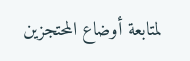لمتابعة أوضاع المحتجزين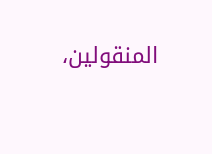المنقولين،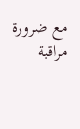مع ضرورة مراقبة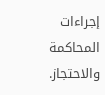إجراءات المحاكمة والاحتجاز.